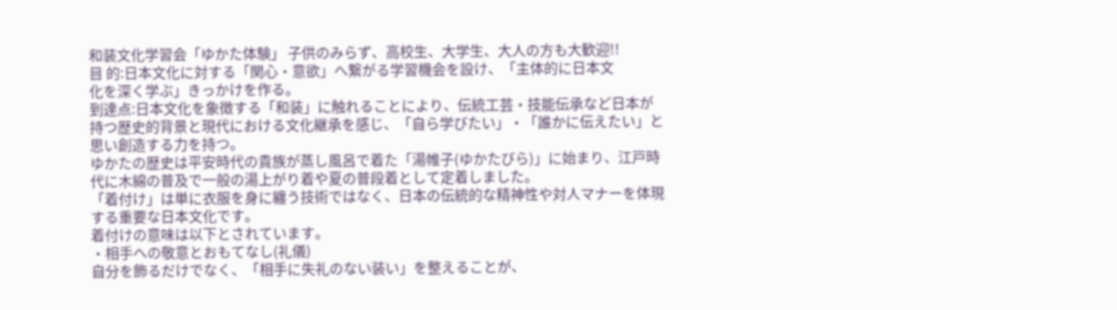和装文化学習会「ゆかた体験」 子供のみらず、高校生、大学生、大人の方も大歓迎!!
目 的:日本文化に対する「関心・意欲」へ繋がる学習機会を設け、「主体的に日本文
化を深く学ぶ」きっかけを作る。
到達点:日本文化を象徴する「和装」に触れることにより、伝統工芸・技能伝承など日本が持つ歴史的背景と現代における文化継承を感じ、「自ら学びたい」・「誰かに伝えたい」と思い創造する力を持つ。
ゆかたの歴史は平安時代の貴族が蒸し風呂で着た「湯帷子(ゆかたびら)」に始まり、江戸時代に木綿の普及で一般の湯上がり着や夏の普段着として定着しました。
「着付け」は単に衣服を身に纏う技術ではなく、日本の伝統的な精神性や対人マナーを体現する重要な日本文化です。
着付けの意味は以下とされています。
・相手への敬意とおもてなし(礼儀)
自分を飾るだけでなく、「相手に失礼のない装い」を整えることが、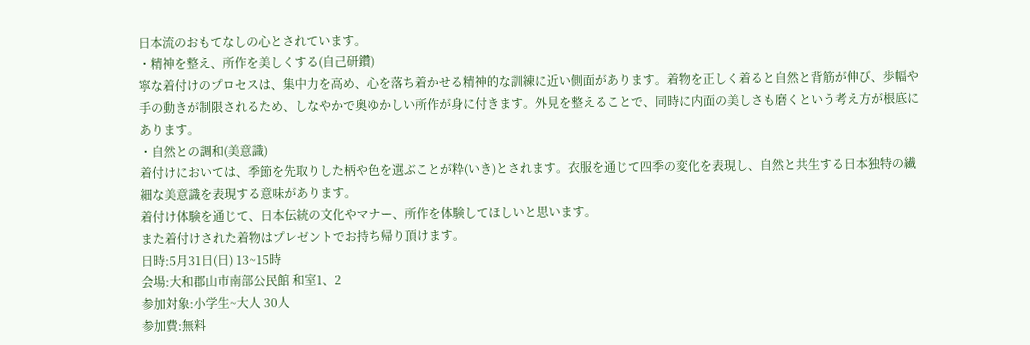日本流のおもてなしの心とされています。
・精神を整え、所作を美しくする(自己研鑽)
寧な着付けのプロセスは、集中力を高め、心を落ち着かせる精神的な訓練に近い側面があります。着物を正しく着ると自然と背筋が伸び、歩幅や手の動きが制限されるため、しなやかで奥ゆかしい所作が身に付きます。外見を整えることで、同時に内面の美しさも磨くという考え方が根底にあります。
・自然との調和(美意識)
着付けにおいては、季節を先取りした柄や色を選ぶことが粋(いき)とされます。衣服を通じて四季の変化を表現し、自然と共生する日本独特の繊細な美意識を表現する意味があります。
着付け体験を通じて、日本伝統の文化やマナー、所作を体験してほしいと思います。
また着付けされた着物はプレゼントでお持ち帰り頂けます。
日時:5月31日(日) 13~15時
会場:大和郡山市南部公民館 和室1、2
参加対象:小学生~大人 30人
参加費:無料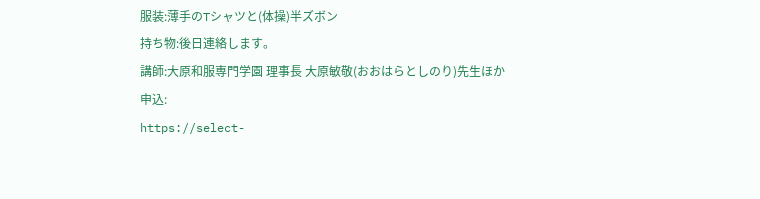服装:薄手のTシャツと(体操)半ズボン
持ち物:後日連絡します。
講師:大原和服専門学園 理事長 大原敏敬(おおはらとしのり)先生ほか
申込:
https://select-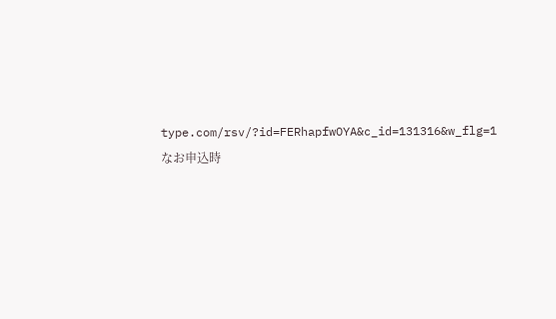type.com/rsv/?id=FERhapfwOYA&c_id=131316&w_flg=1
なお申込時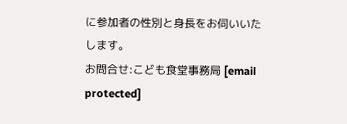に参加者の性別と身長をお伺いいたします。
お問合せ:こども食堂事務局 [email protected]